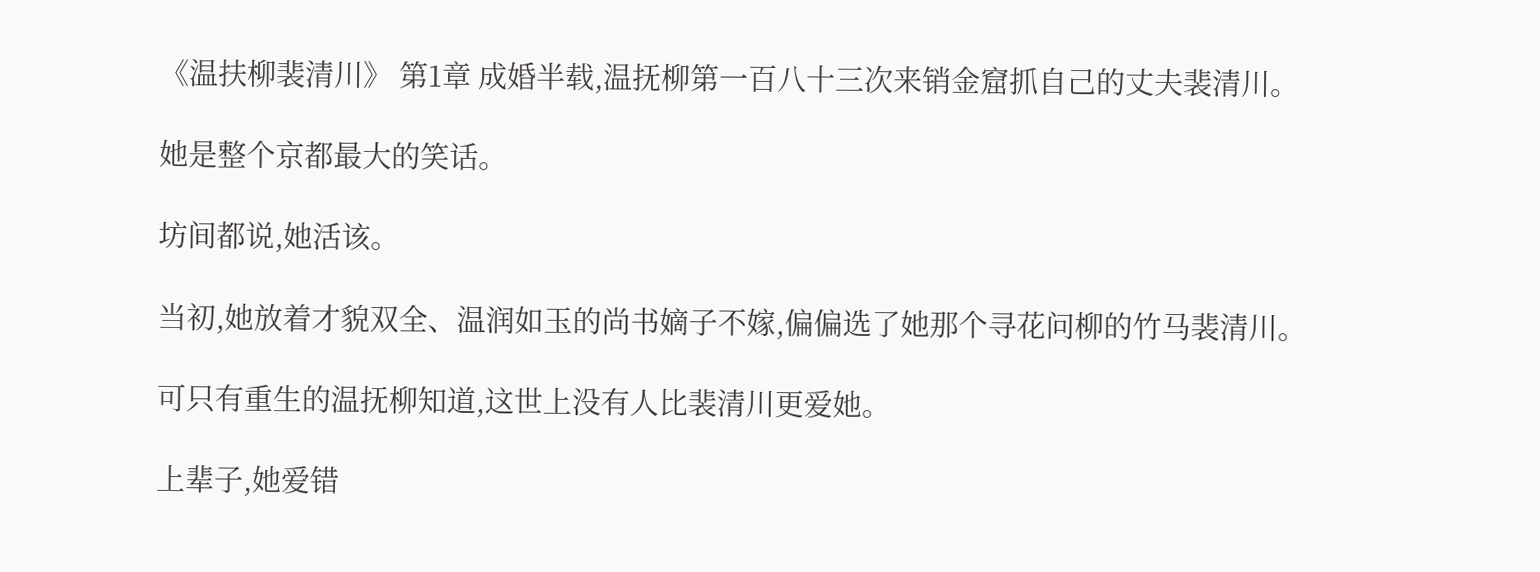《温扶柳裴清川》 第1章 成婚半载,温抚柳第一百八十三次来销金窟抓自己的丈夫裴清川。

她是整个京都最大的笑话。

坊间都说,她活该。

当初,她放着才貌双全、温润如玉的尚书嫡子不嫁,偏偏选了她那个寻花问柳的竹马裴清川。

可只有重生的温抚柳知道,这世上没有人比裴清川更爱她。

上辈子,她爱错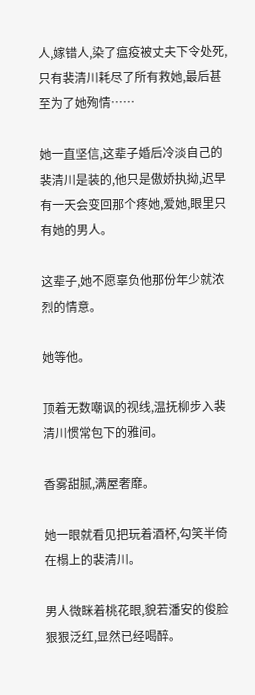人,嫁错人,染了瘟疫被丈夫下令处死,只有裴清川耗尽了所有救她,最后甚至为了她殉情……

她一直坚信,这辈子婚后冷淡自己的裴清川是装的,他只是傲娇执拗,迟早有一天会变回那个疼她,爱她,眼里只有她的男人。

这辈子,她不愿辜负他那份年少就浓烈的情意。

她等他。

顶着无数嘲讽的视线,温抚柳步入裴清川惯常包下的雅间。

香雾甜腻,满屋奢靡。

她一眼就看见把玩着酒杯,勾笑半倚在榻上的裴清川。

男人微眯着桃花眼,貌若潘安的俊脸狠狠泛红,显然已经喝醉。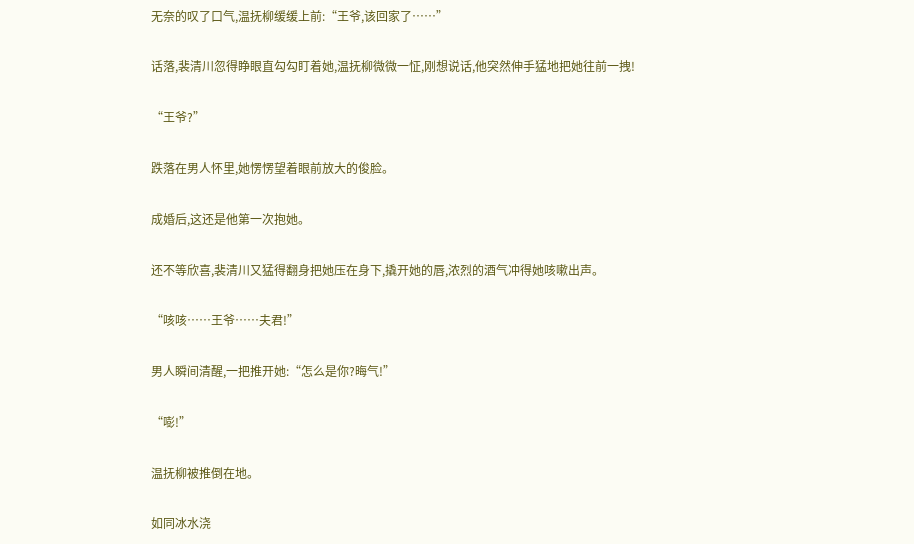无奈的叹了口气,温抚柳缓缓上前:“王爷,该回家了……”

话落,裴清川忽得睁眼直勾勾盯着她,温抚柳微微一怔,刚想说话,他突然伸手猛地把她往前一拽!

“王爷?”

跌落在男人怀里,她愣愣望着眼前放大的俊脸。

成婚后,这还是他第一次抱她。

还不等欣喜,裴清川又猛得翻身把她压在身下,撬开她的唇,浓烈的酒气冲得她咳嗽出声。

“咳咳……王爷……夫君!”

男人瞬间清醒,一把推开她:“怎么是你?晦气!”

“嘭!”

温抚柳被推倒在地。

如同冰水浇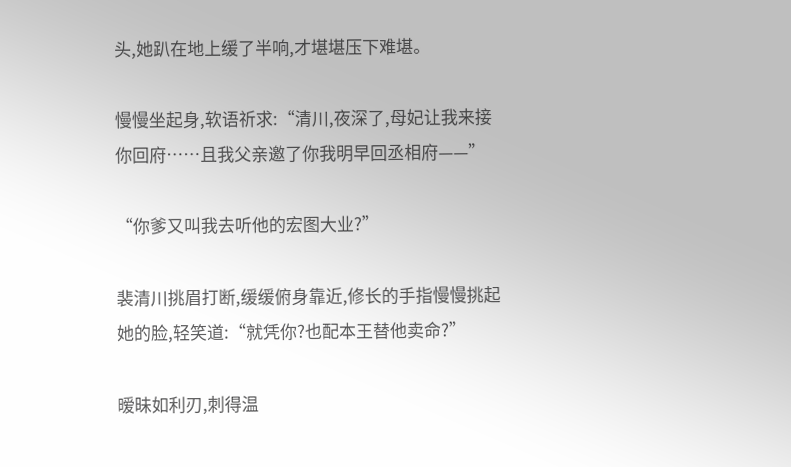头,她趴在地上缓了半响,才堪堪压下难堪。

慢慢坐起身,软语祈求:“清川,夜深了,母妃让我来接你回府……且我父亲邀了你我明早回丞相府——”

“你爹又叫我去听他的宏图大业?”

裴清川挑眉打断,缓缓俯身靠近,修长的手指慢慢挑起她的脸,轻笑道:“就凭你?也配本王替他卖命?”

暧昧如利刃,刺得温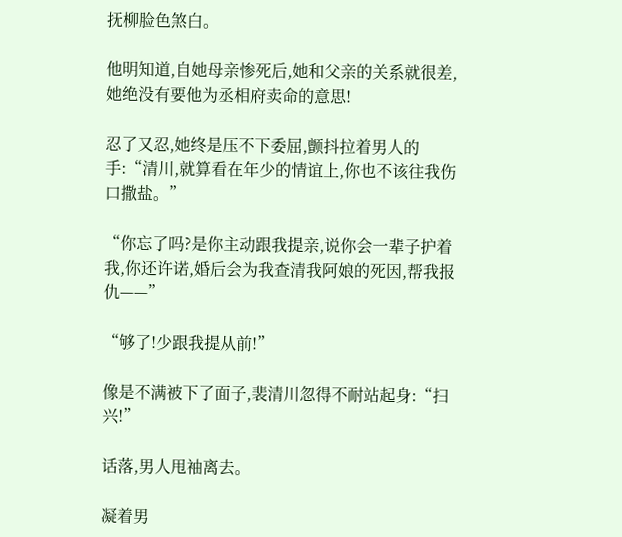抚柳脸色煞白。

他明知道,自她母亲惨死后,她和父亲的关系就很差,她绝没有要他为丞相府卖命的意思!

忍了又忍,她终是压不下委屈,颤抖拉着男人的手:“清川,就算看在年少的情谊上,你也不该往我伤口撒盐。”

“你忘了吗?是你主动跟我提亲,说你会一辈子护着我,你还许诺,婚后会为我查清我阿娘的死因,帮我报仇——”

“够了!少跟我提从前!”

像是不满被下了面子,裴清川忽得不耐站起身:“扫兴!”

话落,男人甩袖离去。

凝着男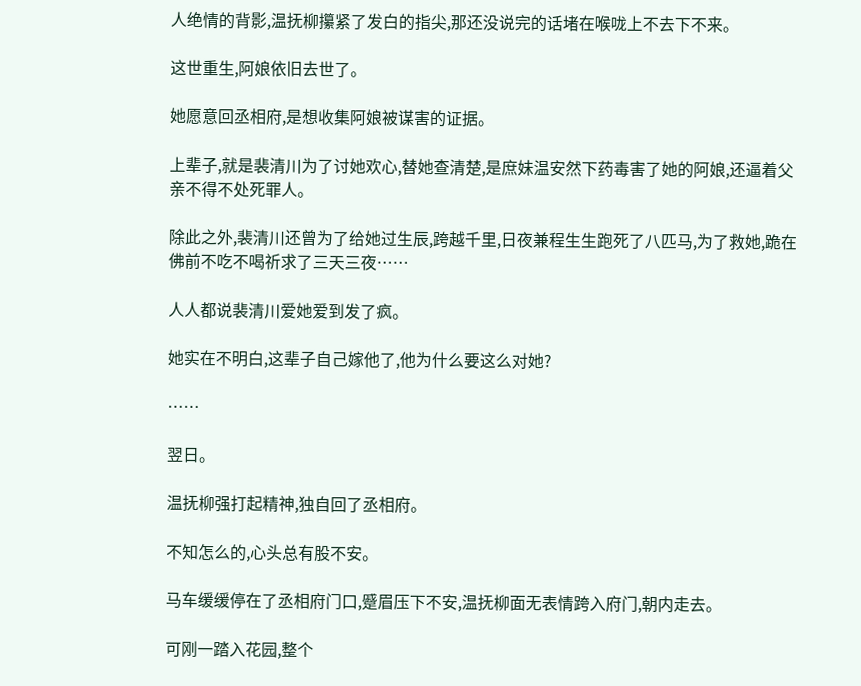人绝情的背影,温抚柳攥紧了发白的指尖,那还没说完的话堵在喉咙上不去下不来。

这世重生,阿娘依旧去世了。

她愿意回丞相府,是想收集阿娘被谋害的证据。

上辈子,就是裴清川为了讨她欢心,替她查清楚,是庶妹温安然下药毒害了她的阿娘,还逼着父亲不得不处死罪人。

除此之外,裴清川还曾为了给她过生辰,跨越千里,日夜兼程生生跑死了八匹马,为了救她,跪在佛前不吃不喝祈求了三天三夜……

人人都说裴清川爱她爱到发了疯。

她实在不明白,这辈子自己嫁他了,他为什么要这么对她?

……

翌日。

温抚柳强打起精神,独自回了丞相府。

不知怎么的,心头总有股不安。

马车缓缓停在了丞相府门口,蹙眉压下不安,温抚柳面无表情跨入府门,朝内走去。

可刚一踏入花园,整个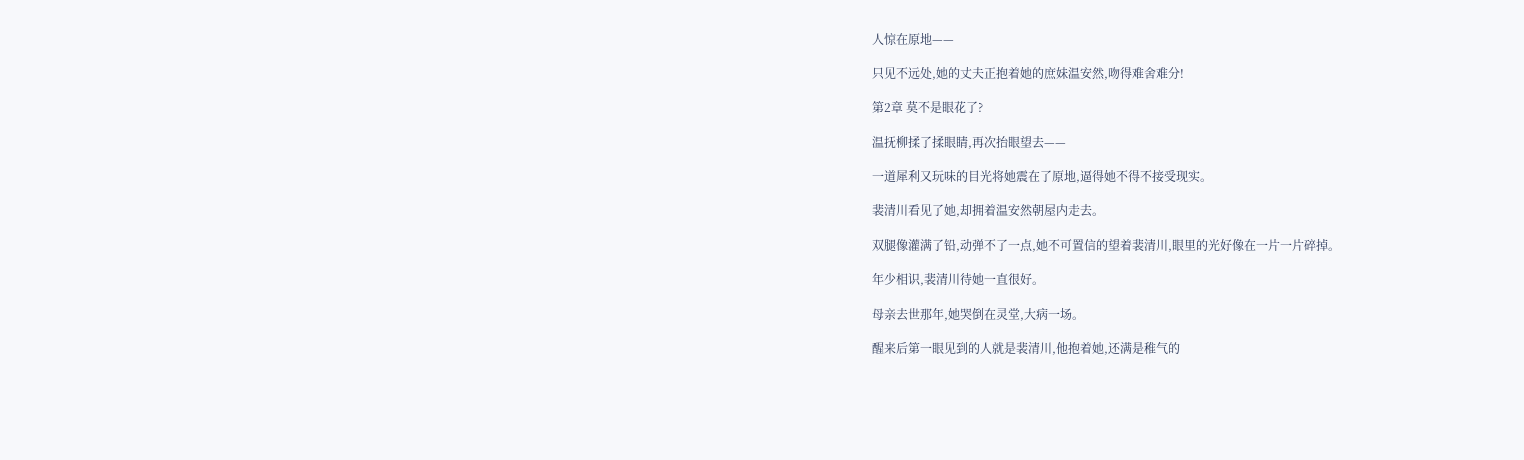人惊在原地——

只见不远处,她的丈夫正抱着她的庶妹温安然,吻得难舍难分!

第2章 莫不是眼花了?

温抚柳揉了揉眼睛,再次抬眼望去——

一道犀利又玩味的目光将她震在了原地,逼得她不得不接受现实。

裴清川看见了她,却拥着温安然朝屋内走去。

双腿像灌满了铅,动弹不了一点,她不可置信的望着裴清川,眼里的光好像在一片一片碎掉。

年少相识,裴清川待她一直很好。

母亲去世那年,她哭倒在灵堂,大病一场。

醒来后第一眼见到的人就是裴清川,他抱着她,还满是稚气的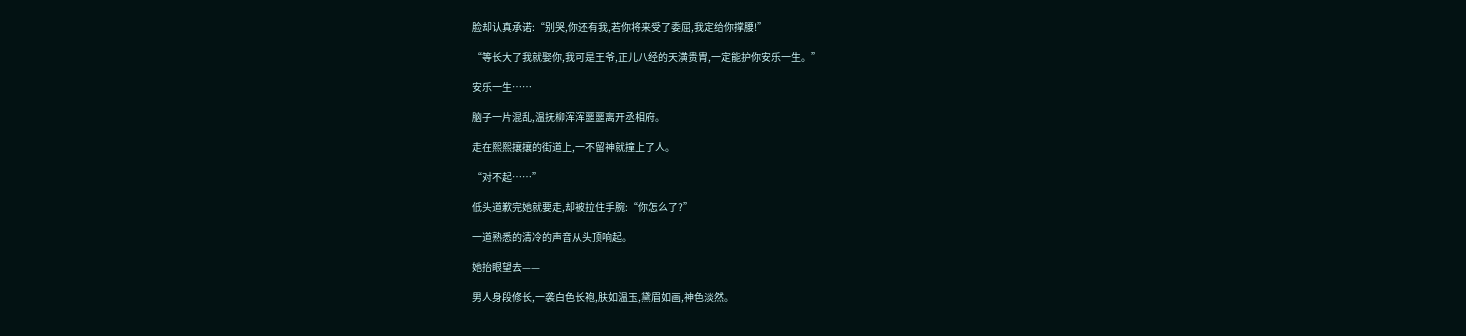脸却认真承诺:“别哭,你还有我,若你将来受了委屈,我定给你撑腰!”

“等长大了我就娶你,我可是王爷,正儿八经的天潢贵胄,一定能护你安乐一生。”

安乐一生……

脑子一片混乱,温抚柳浑浑噩噩离开丞相府。

走在熙熙攘攘的街道上,一不留神就撞上了人。

“对不起……”

低头道歉完她就要走,却被拉住手腕:“你怎么了?”

一道熟悉的清冷的声音从头顶响起。

她抬眼望去——

男人身段修长,一袭白色长袍,肤如温玉,黛眉如画,神色淡然。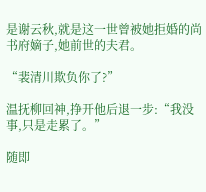是谢云秋,就是这一世曾被她拒婚的尚书府嫡子,她前世的夫君。

“裴清川欺负你了?”

温抚柳回神,挣开他后退一步:“我没事,只是走累了。”

随即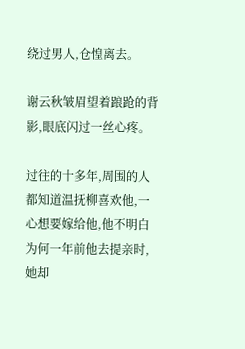绕过男人,仓惶离去。

谢云秋皱眉望着踉跄的背影,眼底闪过一丝心疼。

过往的十多年,周围的人都知道温抚柳喜欢他,一心想要嫁给他,他不明白为何一年前他去提亲时,她却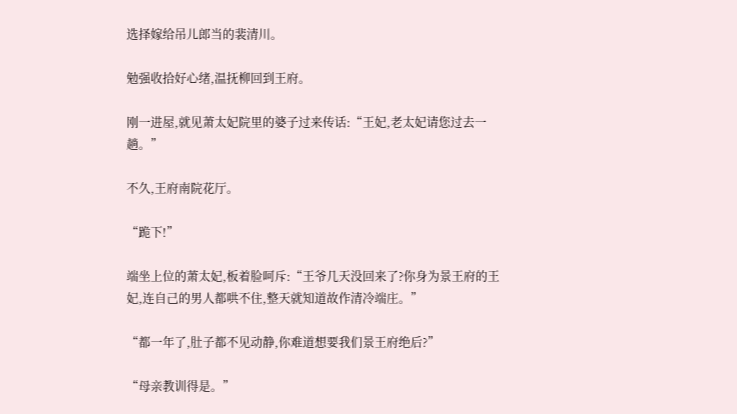选择嫁给吊儿郎当的裴清川。

勉强收拾好心绪,温抚柳回到王府。

刚一进屋,就见萧太妃院里的婆子过来传话:“王妃,老太妃请您过去一趟。”

不久,王府南院花厅。

“跪下!”

端坐上位的萧太妃,板着脸呵斥:“王爷几天没回来了?你身为景王府的王妃,连自己的男人都哄不住,整天就知道故作清冷端庄。”

“都一年了,肚子都不见动静,你难道想要我们景王府绝后?”

“母亲教训得是。”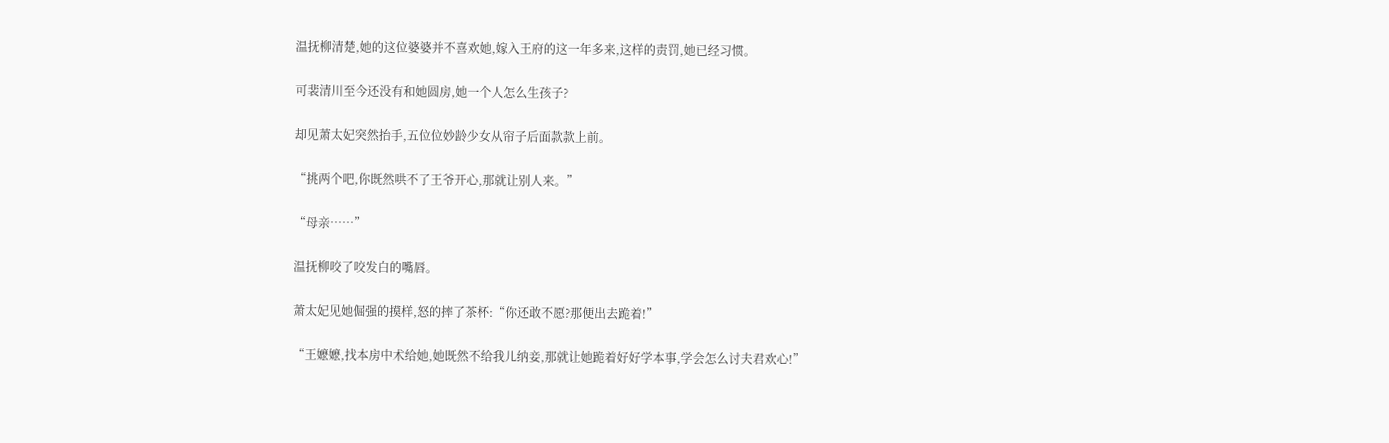温抚柳清楚,她的这位婆婆并不喜欢她,嫁入王府的这一年多来,这样的责罚,她已经习惯。

可裴清川至今还没有和她圆房,她一个人怎么生孩子?

却见萧太妃突然抬手,五位位妙龄少女从帘子后面款款上前。

“挑两个吧,你既然哄不了王爷开心,那就让别人来。”

“母亲……”

温抚柳咬了咬发白的嘴唇。

萧太妃见她倔强的摸样,怒的摔了茶杯:“你还敢不愿?那便出去跪着!”

“王嬷嬷,找本房中术给她,她既然不给我儿纳妾,那就让她跪着好好学本事,学会怎么讨夫君欢心!”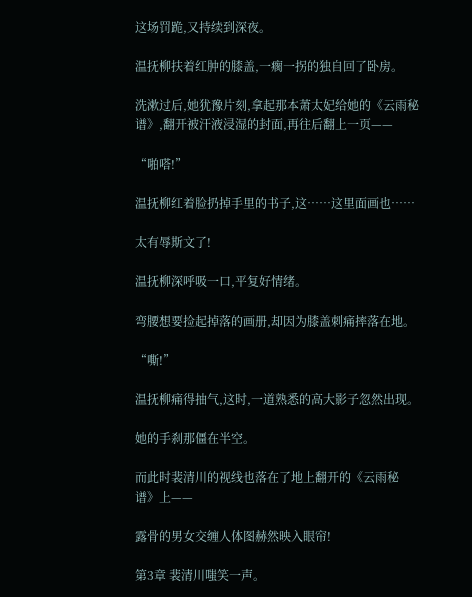这场罚跪,又持续到深夜。

温抚柳扶着红肿的膝盖,一瘸一拐的独自回了卧房。

洗漱过后,她犹豫片刻,拿起那本萧太妃给她的《云雨秘谱》,翻开被汗液浸湿的封面,再往后翻上一页——

“啪嗒!”

温抚柳红着脸扔掉手里的书子,这……这里面画也……

太有辱斯文了!

温抚柳深呼吸一口,平复好情绪。

弯腰想要捡起掉落的画册,却因为膝盖刺痛摔落在地。

“嘶!”

温抚柳痛得抽气,这时,一道熟悉的高大影子忽然出现。

她的手刹那僵在半空。

而此时裴清川的视线也落在了地上翻开的《云雨秘谱》上——

露骨的男女交缠人体图赫然映入眼帘!

第3章 裴清川嗤笑一声。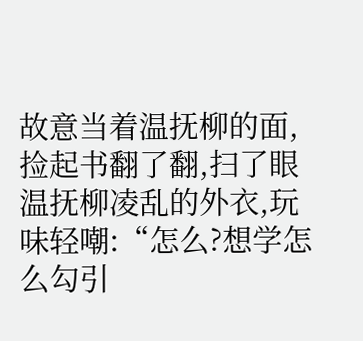故意当着温抚柳的面,捡起书翻了翻,扫了眼温抚柳凌乱的外衣,玩味轻嘲:“怎么?想学怎么勾引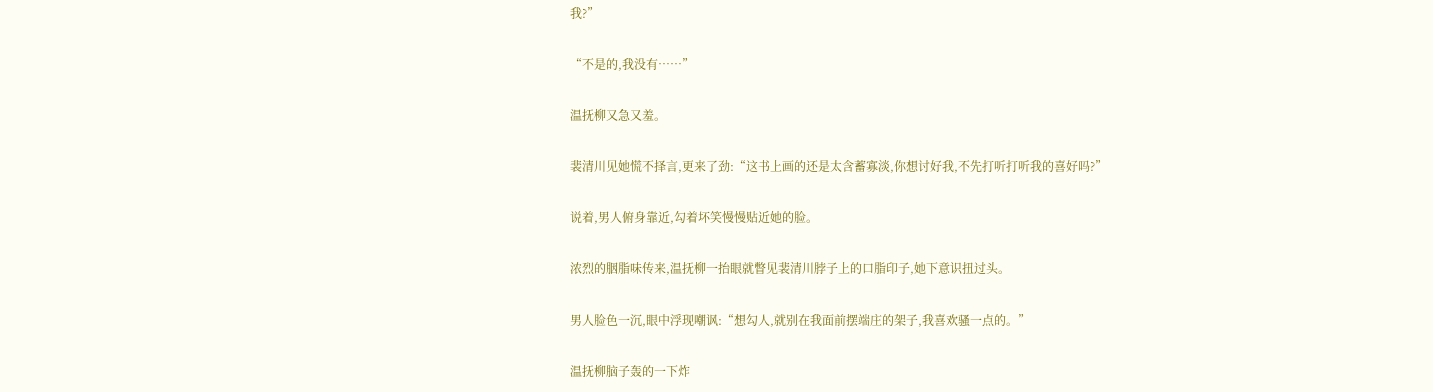我?”

“不是的,我没有……”

温抚柳又急又羞。

裴清川见她慌不择言,更来了劲:“这书上画的还是太含蓄寡淡,你想讨好我,不先打听打听我的喜好吗?”

说着,男人俯身靠近,勾着坏笑慢慢贴近她的脸。

浓烈的胭脂味传来,温抚柳一抬眼就瞥见裴清川脖子上的口脂印子,她下意识扭过头。

男人脸色一沉,眼中浮现嘲讽:“想勾人,就别在我面前摆端庄的架子,我喜欢骚一点的。”

温抚柳脑子轰的一下炸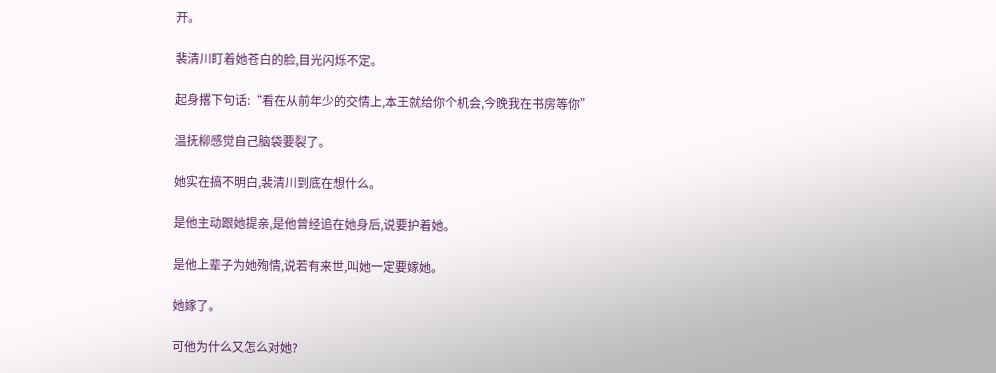开。

裴清川盯着她苍白的脸,目光闪烁不定。

起身撂下句话:“看在从前年少的交情上,本王就给你个机会,今晚我在书房等你”

温抚柳感觉自己脑袋要裂了。

她实在搞不明白,裴清川到底在想什么。

是他主动跟她提亲,是他曾经追在她身后,说要护着她。

是他上辈子为她殉情,说若有来世,叫她一定要嫁她。

她嫁了。

可他为什么又怎么对她?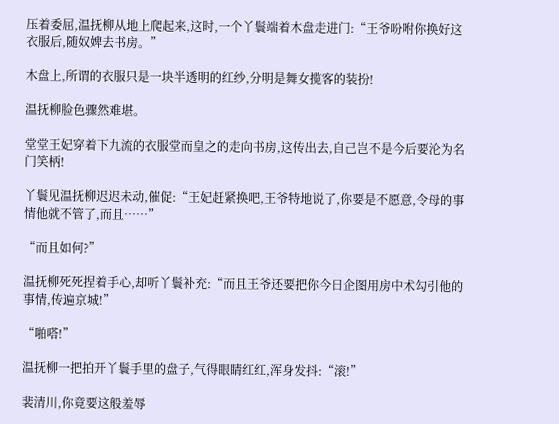压着委屈,温抚柳从地上爬起来,这时,一个丫鬟端着木盘走进门:“王爷吩咐你换好这衣服后,随奴婢去书房。”

木盘上,所谓的衣服只是一块半透明的红纱,分明是舞女揽客的装扮!

温抚柳脸色骤然难堪。

堂堂王妃穿着下九流的衣服堂而皇之的走向书房,这传出去,自己岂不是今后要沦为名门笑柄!

丫鬟见温抚柳迟迟未动,催促:“王妃赶紧换吧,王爷特地说了,你要是不愿意,令母的事情他就不管了,而且……”

“而且如何?”

温抚柳死死捏着手心,却听丫鬟补充:“而且王爷还要把你今日企图用房中术勾引他的事情,传遍京城!”

“啪嗒!”

温抚柳一把拍开丫鬟手里的盘子,气得眼睛红红,浑身发抖:“滚!”

裴清川,你竟要这般羞辱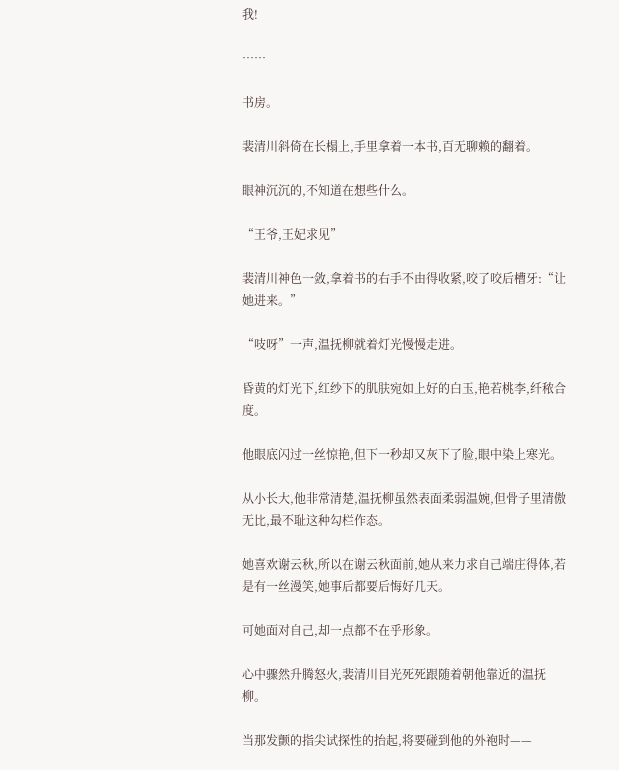我!

……

书房。

裴清川斜倚在长榻上,手里拿着一本书,百无聊赖的翻着。

眼神沉沉的,不知道在想些什么。

“王爷,王妃求见”

裴清川神色一敛,拿着书的右手不由得收紧,咬了咬后槽牙:“让她进来。”

“吱呀”一声,温抚柳就着灯光慢慢走进。

昏黄的灯光下,红纱下的肌肤宛如上好的白玉,艳若桃李,纤秾合度。

他眼底闪过一丝惊艳,但下一秒却又灰下了脸,眼中染上寒光。

从小长大,他非常清楚,温抚柳虽然表面柔弱温婉,但骨子里清傲无比,最不耻这种勾栏作态。

她喜欢谢云秋,所以在谢云秋面前,她从来力求自己端庄得体,若是有一丝漫笑,她事后都要后悔好几天。

可她面对自己,却一点都不在乎形象。

心中骤然升腾怒火,裴清川目光死死跟随着朝他靠近的温抚柳。

当那发颤的指尖试探性的抬起,将要碰到他的外袍时——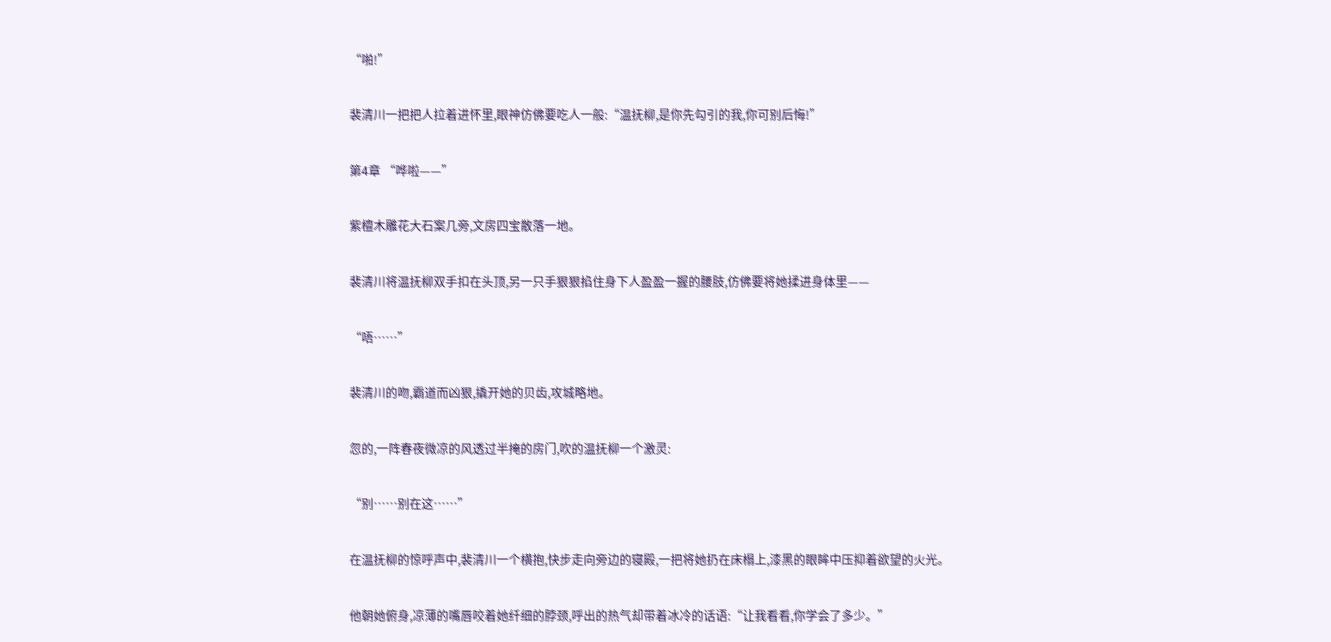“啪!”

裴清川一把把人拉着进怀里,眼神仿佛要吃人一般:“温抚柳,是你先勾引的我,你可别后悔!”

第4章 “哗啦——”

紫檀木雕花大石案几旁,文房四宝散落一地。

裴清川将温抚柳双手扣在头顶,另一只手狠狠掐住身下人盈盈一握的腰肢,仿佛要将她揉进身体里——

“唔……”

裴清川的吻,霸道而凶狠,撬开她的贝齿,攻城略地。

忽的,一阵春夜微凉的风透过半掩的房门,吹的温抚柳一个激灵:

“别……别在这……”

在温抚柳的惊呼声中,裴清川一个横抱,快步走向旁边的寝殿,一把将她扔在床榻上,漆黑的眼眸中压抑着欲望的火光。

他朝她俯身,凉薄的嘴唇咬着她纤细的脖颈,呼出的热气却带着冰冷的话语:“让我看看,你学会了多少。”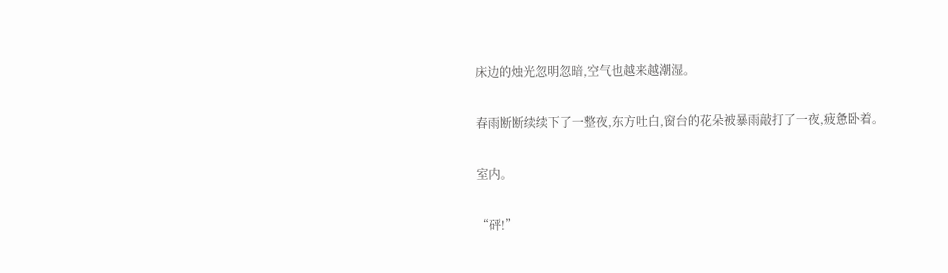床边的烛光忽明忽暗,空气也越来越潮湿。

春雨断断续续下了一整夜,东方吐白,窗台的花朵被暴雨敲打了一夜,疲惫卧着。

室内。

“砰!”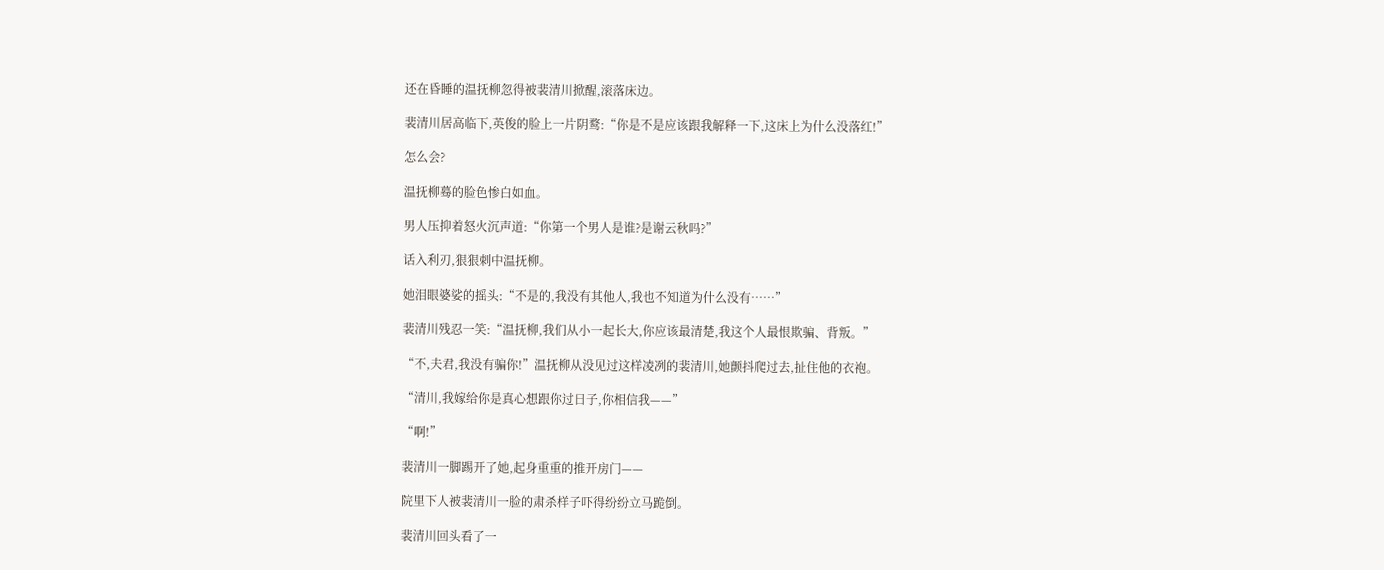还在昏睡的温抚柳忽得被裴清川掀醒,滚落床边。

裴清川居高临下,英俊的脸上一片阴鹜:“你是不是应该跟我解释一下,这床上为什么没落红!”

怎么会?

温抚柳蓦的脸色惨白如血。

男人压抑着怒火沉声道:“你第一个男人是谁?是谢云秋吗?”

话入利刃,狠狠刺中温抚柳。

她泪眼婆娑的摇头:“不是的,我没有其他人,我也不知道为什么没有……”

裴清川残忍一笑:“温抚柳,我们从小一起长大,你应该最清楚,我这个人最恨欺骗、背叛。”

“不,夫君,我没有骗你!”温抚柳从没见过这样凌冽的裴清川,她颤抖爬过去,扯住他的衣袍。

“清川,我嫁给你是真心想跟你过日子,你相信我——”

“啊!”

裴清川一脚踢开了她,起身重重的推开房门——

院里下人被裴清川一脸的肃杀样子吓得纷纷立马跪倒。

裴清川回头看了一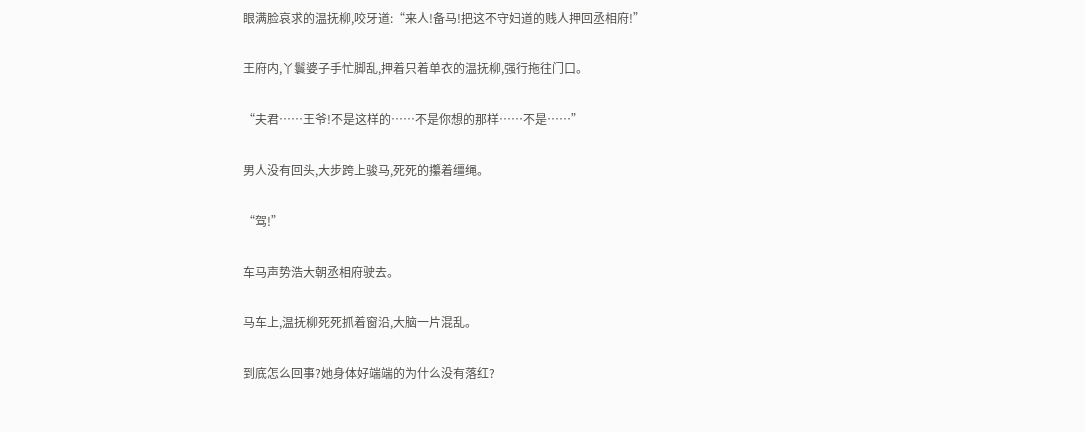眼满脸哀求的温抚柳,咬牙道:“来人!备马!把这不守妇道的贱人押回丞相府!”

王府内,丫鬟婆子手忙脚乱,押着只着单衣的温抚柳,强行拖往门口。

“夫君……王爷!不是这样的……不是你想的那样……不是……”

男人没有回头,大步跨上骏马,死死的攥着缰绳。

“驾!”

车马声势浩大朝丞相府驶去。

马车上,温抚柳死死抓着窗沿,大脑一片混乱。

到底怎么回事?她身体好端端的为什么没有落红?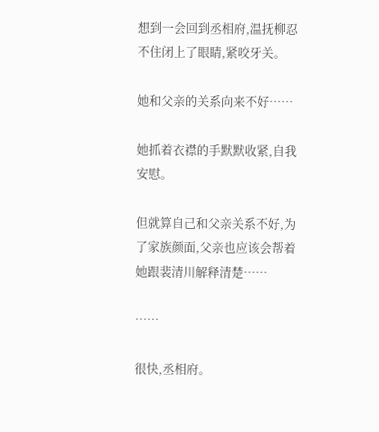想到一会回到丞相府,温抚柳忍不住闭上了眼睛,紧咬牙关。

她和父亲的关系向来不好……

她抓着衣襟的手默默收紧,自我安慰。

但就算自己和父亲关系不好,为了家族颜面,父亲也应该会帮着她跟裴清川解释清楚……

……

很快,丞相府。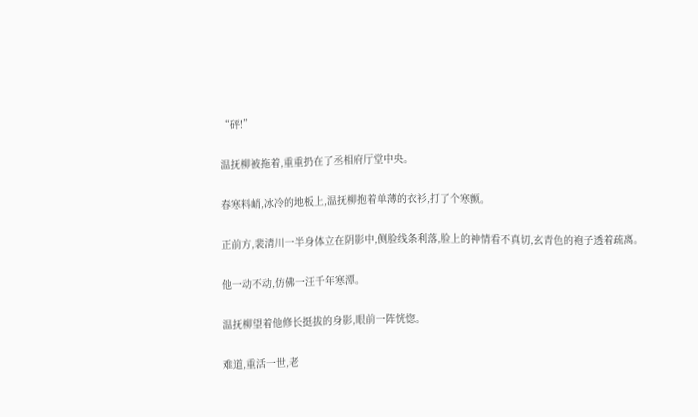“砰!”

温抚柳被拖着,重重扔在了丞相府厅堂中央。

春寒料峭,冰冷的地板上,温抚柳抱着单薄的衣衫,打了个寒颤。

正前方,裴清川一半身体立在阴影中,侧脸线条利落,脸上的神情看不真切,玄青色的袍子透着疏离。

他一动不动,仿佛一汪千年寒潭。

温抚柳望着他修长挺拔的身影,眼前一阵恍惚。

难道,重活一世,老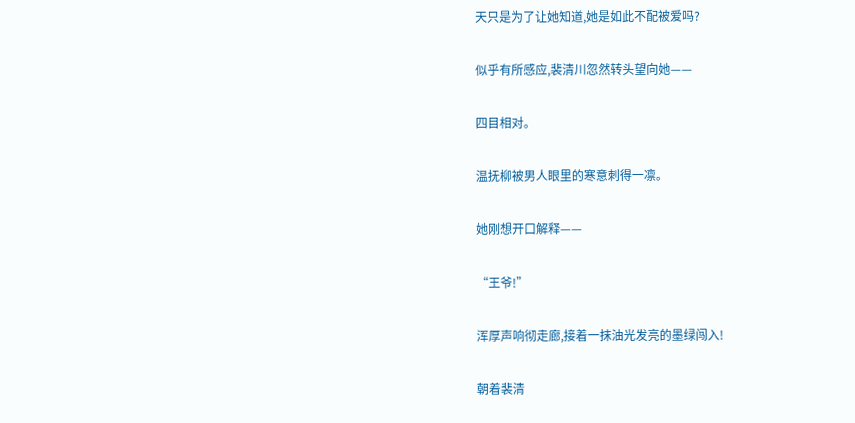天只是为了让她知道,她是如此不配被爱吗?

似乎有所感应,裴清川忽然转头望向她——

四目相对。

温抚柳被男人眼里的寒意刺得一凛。

她刚想开口解释——

“王爷!”

浑厚声响彻走廊,接着一抹油光发亮的墨绿闯入!

朝着裴清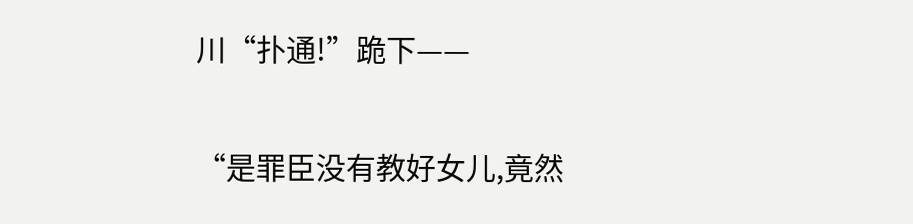川“扑通!”跪下——

“是罪臣没有教好女儿,竟然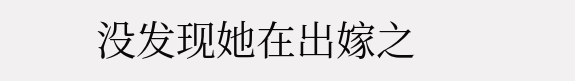没发现她在出嫁之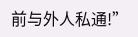前与外人私通!”